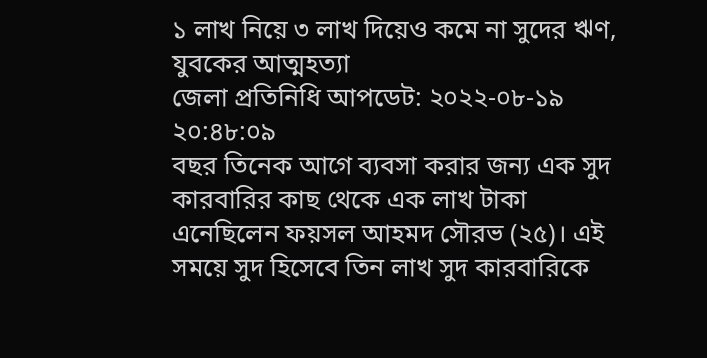১ লাখ নিয়ে ৩ লাখ দিয়েও কমে না সুদের ঋণ, যুবকের আত্মহত্যা
জেলা প্রতিনিধি আপডেট: ২০২২-০৮-১৯ ২০:৪৮:০৯
বছর তিনেক আগে ব্যবসা করার জন্য এক সুদ কারবারির কাছ থেকে এক লাখ টাকা এনেছিলেন ফয়সল আহমদ সৌরভ (২৫)। এই সময়ে সুদ হিসেবে তিন লাখ সুদ কারবারিকে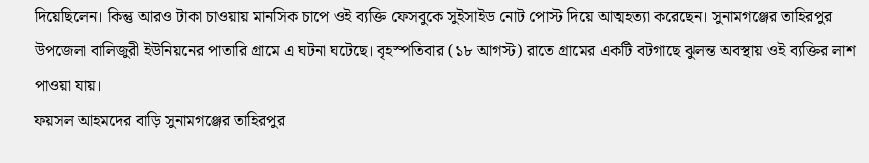দিয়েছিলেন। কিন্তু আরও টাকা চাওয়ায় মানসিক চাপে ওই ব্যক্তি ফেসবুকে সুইসাইড নোট পোস্ট দিয়ে আত্মহত্যা করেছেন। সুনামগঞ্জের তাহিরপুর উপজেলা বালিজুরী ইউনিয়নের পাতারি গ্রামে এ ঘটনা ঘটেছে। বৃহস্পতিবার (১৮ আগস্ট) রাতে গ্রামের একটি বটগাছে ঝুলন্ত অবস্থায় ওই ব্যক্তির লাশ পাওয়া যায়।
ফয়সল আহমদের বাড়ি সুনামগঞ্জের তাহিরপুর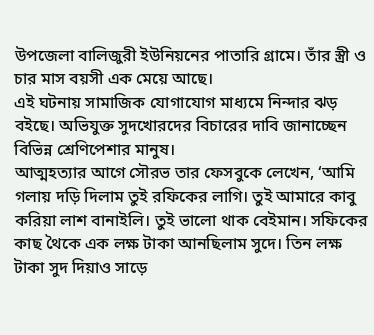উপজেলা বালিজুরী ইউনিয়নের পাতারি গ্রামে। তাঁর স্ত্রী ও চার মাস বয়সী এক মেয়ে আছে।
এই ঘটনায় সামাজিক যোগাযোগ মাধ্যমে নিন্দার ঝড় বইছে। অভিযুক্ত সুদখোরদের বিচারের দাবি জানাচ্ছেন বিভিন্ন শ্রেণিপেশার মানুষ।
আত্মহত্যার আগে সৌরভ তার ফেসবুকে লেখেন, ‘আমি গলায় দড়ি দিলাম তুই রফিকের লাগি। তুই আমারে কাবু করিয়া লাশ বানাইলি। তুই ভালো থাক বেইমান। সফিকের কাছ থৈকে এক লক্ষ টাকা আনছিলাম সুদে। তিন লক্ষ টাকা সুদ দিয়াও সাড়ে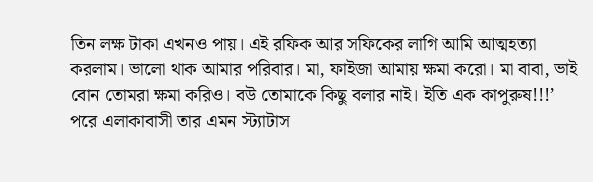তিন লক্ষ টাকা এখনও পায়। এই রফিক আর সফিকের লাগি আমি আত্মহত্যা করলাম। ভালো থাক আমার পরিবার। মা, ফাইজা আমায় ক্ষমা করো। মা বাবা, ভাই বোন তোমরা ক্ষমা করিও। বউ তোমাকে কিছু বলার নাই। ইতি এক কাপুরুষ!!!’
পরে এলাকাবাসী তার এমন স্ট্যাটাস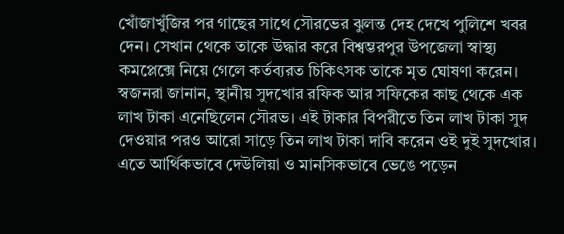খোঁজাখুঁজির পর গাছের সাথে সৌরভের ঝুলন্ত দেহ দেখে পুলিশে খবর দেন। সেখান থেকে তাকে উদ্ধার করে বিশ্বম্ভরপুর উপজেলা স্বাস্থ্য কমপ্লেক্সে নিয়ে গেলে কর্তব্যরত চিকিৎসক তাকে মৃত ঘোষণা করেন।
স্বজনরা জানান, স্থানীয় সুদখোর রফিক আর সফিকের কাছ থেকে এক লাখ টাকা এনেছিলেন সৌরভ। এই টাকার বিপরীতে তিন লাখ টাকা সুদ দেওয়ার পরও আরো সাড়ে তিন লাখ টাকা দাবি করেন ওই দুই সুদখোর। এতে আর্থিকভাবে দেউলিয়া ও মানসিকভাবে ভেঙে পড়েন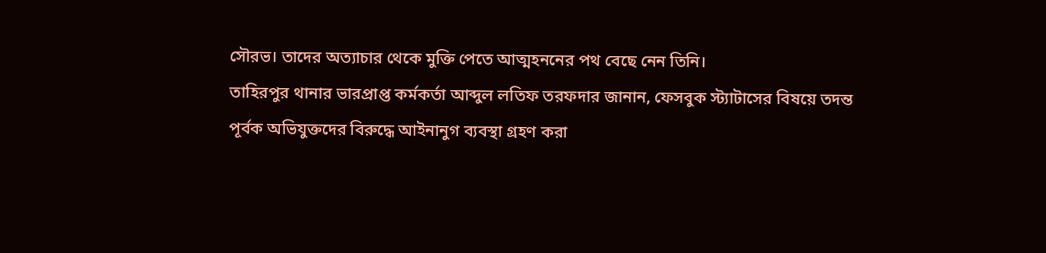সৌরভ। তাদের অত্যাচার থেকে মুক্তি পেতে আত্মহননের পথ বেছে নেন তিনি।
তাহিরপুর থানার ভারপ্রাপ্ত কর্মকর্তা আব্দুল লতিফ তরফদার জানান, ফেসবুক স্ট্যাটাসের বিষয়ে তদন্ত পূর্বক অভিযুক্তদের বিরুদ্ধে আইনানুগ ব্যবস্থা গ্রহণ করা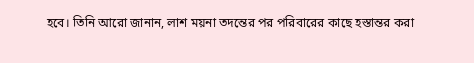হবে। তিনি আরো জানান, লাশ ময়না তদন্তের পর পরিবারের কাছে হস্তান্তর করা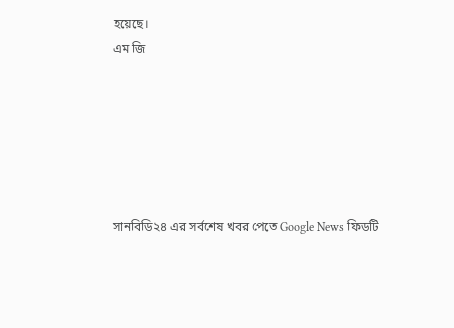হয়েছে।
এম জি






সানবিডি২৪ এর সর্বশেষ খবর পেতে Google News ফিডটি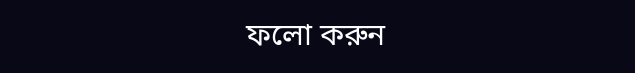ফলো করুন